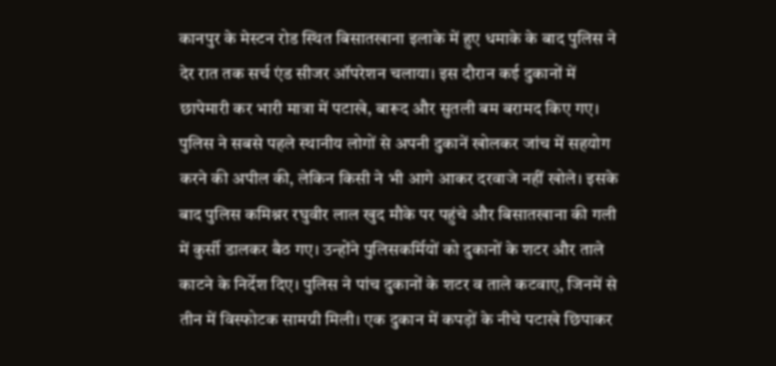कानपुर के मेस्टन रोड स्थित बिसातखाना इलाके में हुए धमाके के बाद पुलिस ने देर रात तक सर्च एंड सीजर ऑपरेशन चलाया। इस दौरान कई दुकानों में छापेमारी कर भारी मात्रा में पटाखे, बारूद और सुतली बम बरामद किए गए।
पुलिस ने सबसे पहले स्थानीय लोगों से अपनी दुकानें खोलकर जांच में सहयोग करने की अपील की, लेकिन किसी ने भी आगे आकर दरवाजे नहीं खोले। इसके बाद पुलिस कमिश्नर रघुवीर लाल खुद मौके पर पहुंचे और बिसातखाना की गली में कुर्सी डालकर बैठ गए। उन्होंने पुलिसकर्मियों को दुकानों के शटर और ताले काटने के निर्देश दिए। पुलिस ने पांच दुकानों के शटर व ताले कटवाए, जिनमें से तीन में विस्फोटक सामग्री मिली। एक दुकान में कपड़ों के नीचे पटाखे छिपाकर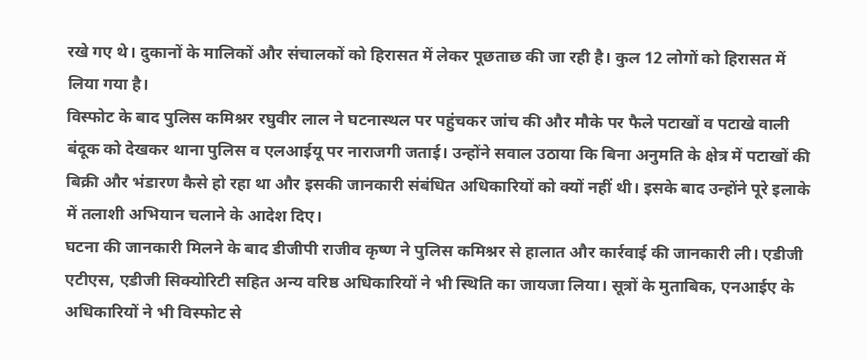रखे गए थे। दुकानों के मालिकों और संचालकों को हिरासत में लेकर पूछताछ की जा रही है। कुल 12 लोगों को हिरासत में लिया गया है।
विस्फोट के बाद पुलिस कमिश्नर रघुवीर लाल ने घटनास्थल पर पहुंचकर जांच की और मौके पर फैले पटाखों व पटाखे वाली बंदूक को देखकर थाना पुलिस व एलआईयू पर नाराजगी जताई। उन्होंने सवाल उठाया कि बिना अनुमति के क्षेत्र में पटाखों की बिक्री और भंडारण कैसे हो रहा था और इसकी जानकारी संबंधित अधिकारियों को क्यों नहीं थी। इसके बाद उन्होंने पूरे इलाके में तलाशी अभियान चलाने के आदेश दिए।
घटना की जानकारी मिलने के बाद डीजीपी राजीव कृष्ण ने पुलिस कमिश्नर से हालात और कार्रवाई की जानकारी ली। एडीजी एटीएस, एडीजी सिक्योरिटी सहित अन्य वरिष्ठ अधिकारियों ने भी स्थिति का जायजा लिया। सूत्रों के मुताबिक, एनआईए के अधिकारियों ने भी विस्फोट से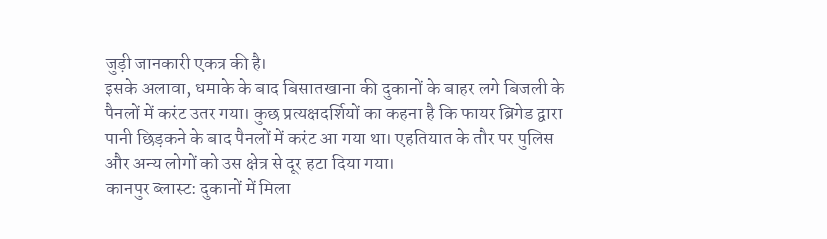जुड़ी जानकारी एकत्र की है।
इसके अलावा, धमाके के बाद बिसातखाना की दुकानों के बाहर लगे बिजली के पैनलों में करंट उतर गया। कुछ प्रत्यक्षदर्शियों का कहना है कि फायर ब्रिगेड द्वारा पानी छिड़कने के बाद पैनलों में करंट आ गया था। एहतियात के तौर पर पुलिस और अन्य लोगों को उस क्षेत्र से दूर हटा दिया गया।
कानपुर ब्लास्ट: दुकानों में मिला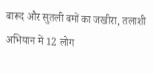बारूद और सुतली बमों का जखीरा, तलाशी अभियान में 12 लोग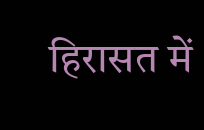हिरासत में